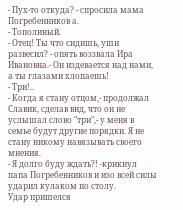- Пух-то откуда? - спросила мама Погребенников а.
- Тополиный.
- Отец! Ты что сидишь, уши развесил? - опять воззвала Ира Ивановна.- Он издевается над нами, а ты глазами хлопаешь!
- Три!..
- Когда я стану отцом,- продолжал Славик, сделав вид, что он не услышал слово "три",- у меня в семье будут другие порядки. Я не стану никому навязывать своего мнения.
- Я долго буду ждать?! -крикнул папа Погребенников и изо всей силы ударил кулаком по столу.
Удар пришелся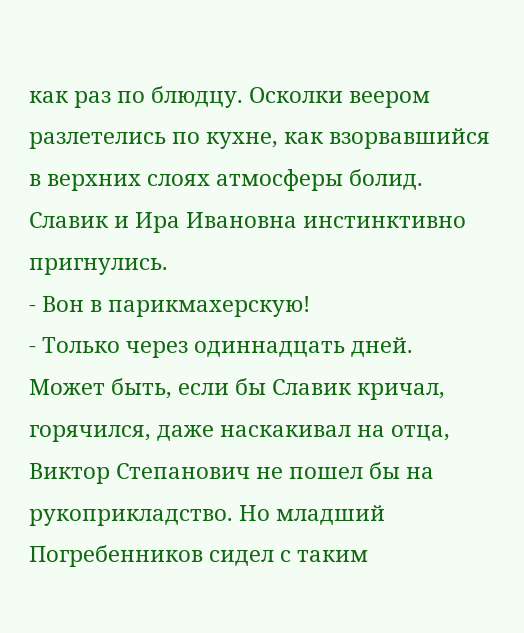как раз по блюдцу. Осколки веером разлетелись по кухне, как взорвавшийся в верхних слоях атмосферы болид. Славик и Ира Ивановна инстинктивно пригнулись.
- Вон в парикмахерскую!
- Только через одиннадцать дней.
Может быть, если бы Славик кричал, горячился, даже наскакивал на отца, Виктор Степанович не пошел бы на рукоприкладство. Но младший Погребенников сидел с таким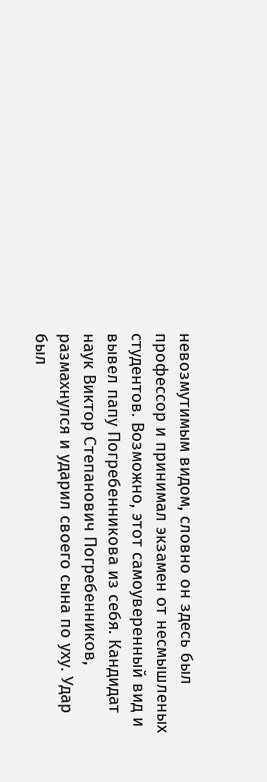невозмутимым видом, словно он здесь был профессор и принимал экзамен от несмышленых студентов. Возможно, этот самоуверенный вид и вывел папу Погребенникова из себя. Кандидат наук Виктор Степанович Погребенников, размахнулся и ударил своего сына по уху. Удар был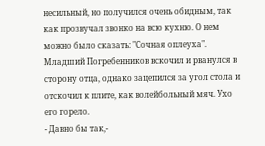несильный, но получился очень обидным, так как прозвучал звонко на всю кухню. О нем можно было сказать: "Сочная оплеуха".
Младший Погребенников вскочил и рванулся в сторону отца, однако зацепился за угол стола и отскочил к плите, как волейбольный мяч. Ухо его горело.
- Давно бы так,-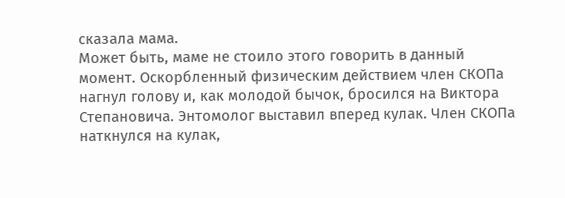сказала мама.
Может быть, маме не стоило этого говорить в данный момент. Оскорбленный физическим действием член СКОПа нагнул голову и, как молодой бычок, бросился на Виктора Степановича. Энтомолог выставил вперед кулак. Член СКОПа наткнулся на кулак,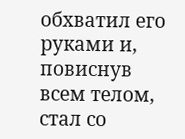обхватил его руками и, повиснув всем телом, стал со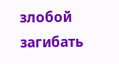злобой загибать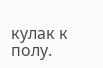кулак к полу.